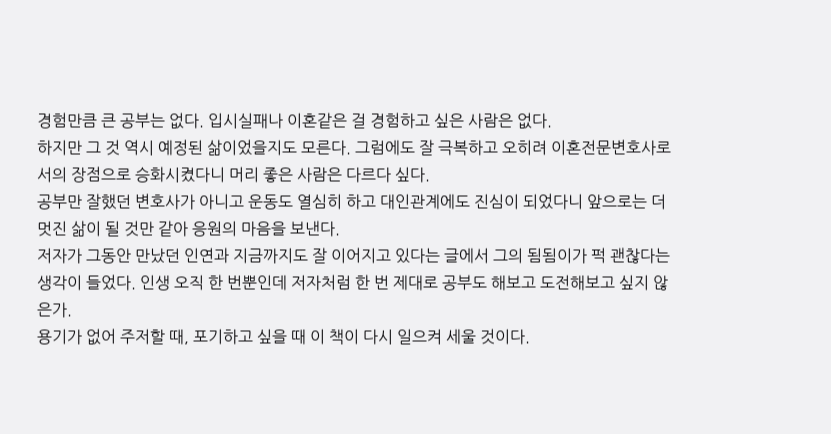경험만큼 큰 공부는 없다. 입시실패나 이혼같은 걸 경험하고 싶은 사람은 없다.
하지만 그 것 역시 예정된 삶이었을지도 모른다. 그럼에도 잘 극복하고 오히려 이혼전문변호사로서의 장점으로 승화시켰다니 머리 좋은 사람은 다르다 싶다.
공부만 잘했던 변호사가 아니고 운동도 열심히 하고 대인관계에도 진심이 되었다니 앞으로는 더 멋진 삶이 될 것만 같아 응원의 마음을 보낸다.
저자가 그동안 만났던 인연과 지금까지도 잘 이어지고 있다는 글에서 그의 됨됨이가 퍽 괜찮다는 생각이 들었다. 인생 오직 한 번뿐인데 저자처럼 한 번 제대로 공부도 해보고 도전해보고 싶지 않은가.
용기가 없어 주저할 때, 포기하고 싶을 때 이 책이 다시 일으켜 세울 것이다.